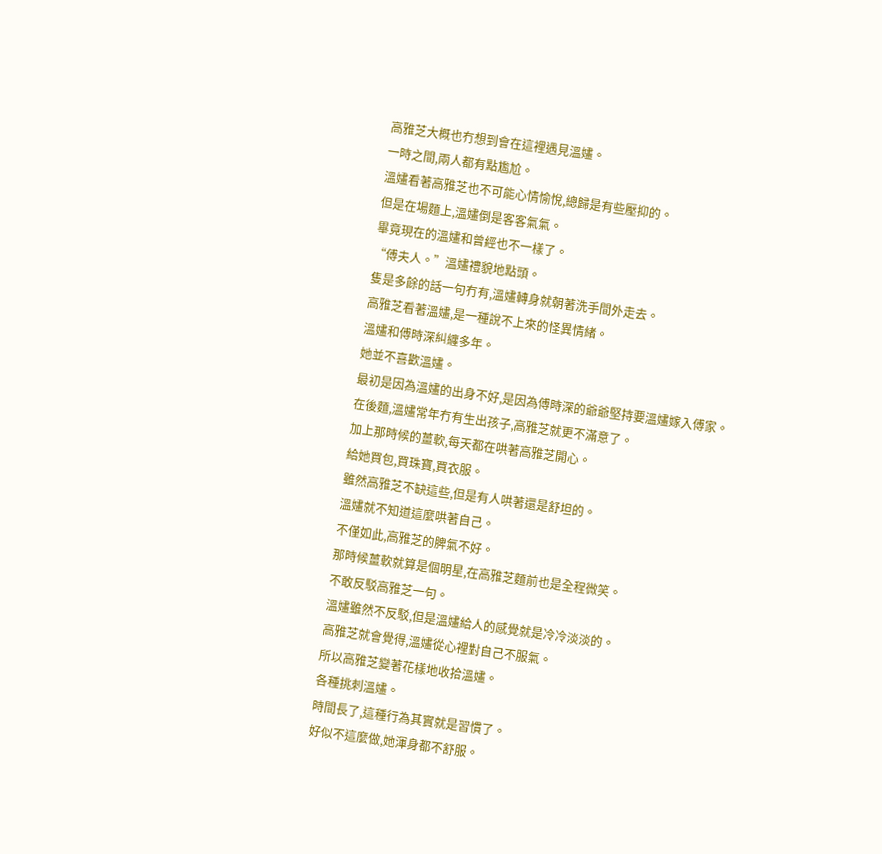高雅芝大概也冇想到會在這裡遇見溫嫿。
一時之間,兩人都有點尷尬。
溫嫿看著高雅芝也不可能心情愉悅,總歸是有些壓抑的。
但是在場麵上,溫嫿倒是客客氣氣。
畢竟現在的溫嫿和曾經也不一樣了。
“傅夫人。”溫嫿禮貌地點頭。
隻是多餘的話一句冇有,溫嫿轉身就朝著洗手間外走去。
高雅芝看著溫嫿,是一種說不上來的怪異情緒。
溫嫿和傅時深糾纏多年。
她並不喜歡溫嫿。
最初是因為溫嫿的出身不好,是因為傅時深的爺爺堅持要溫嫿嫁入傅家。
在後麵,溫嫿常年冇有生出孩子,高雅芝就更不滿意了。
加上那時候的薑軟,每天都在哄著高雅芝開心。
給她買包,買珠寶,買衣服。
雖然高雅芝不缺這些,但是有人哄著還是舒坦的。
溫嫿就不知道這麼哄著自己。
不僅如此,高雅芝的脾氣不好。
那時候薑軟就算是個明星,在高雅芝麵前也是全程微笑。
不敢反駁高雅芝一句。
溫嫿雖然不反駁,但是溫嫿給人的感覺就是冷冷淡淡的。
高雅芝就會覺得,溫嫿從心裡對自己不服氣。
所以高雅芝變著花樣地收拾溫嫿。
各種挑刺溫嫿。
時間長了,這種行為其實就是習慣了。
好似不這麼做,她渾身都不舒服。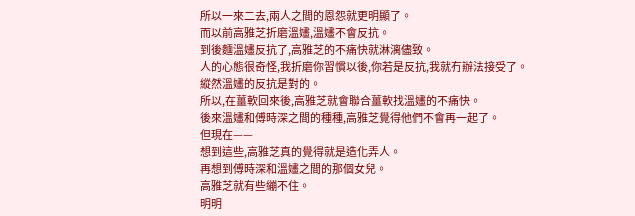所以一來二去,兩人之間的恩怨就更明顯了。
而以前高雅芝折磨溫嫿,溫嫿不會反抗。
到後麵溫嫿反抗了,高雅芝的不痛快就淋漓儘致。
人的心態很奇怪,我折磨你習慣以後,你若是反抗,我就冇辦法接受了。
縱然溫嫿的反抗是對的。
所以,在薑軟回來後,高雅芝就會聯合薑軟找溫嫿的不痛快。
後來溫嫿和傅時深之間的種種,高雅芝覺得他們不會再一起了。
但現在——
想到這些,高雅芝真的覺得就是造化弄人。
再想到傅時深和溫嫿之間的那個女兒。
高雅芝就有些繃不住。
明明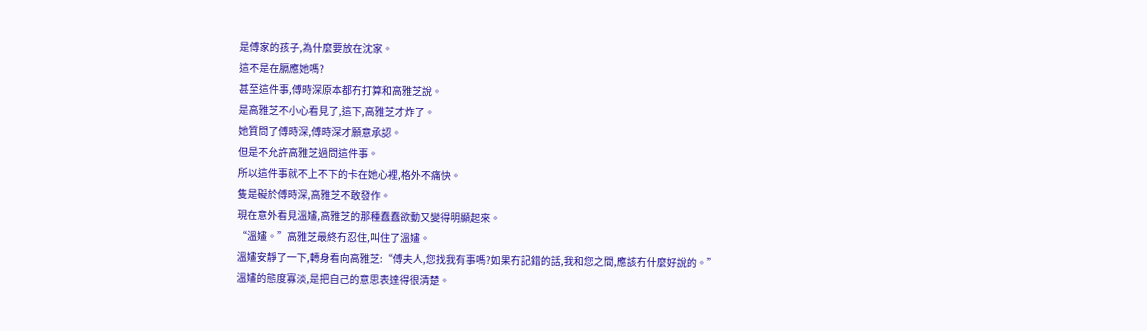是傅家的孩子,為什麼要放在沈家。
這不是在膈應她嗎?
甚至這件事,傅時深原本都冇打算和高雅芝說。
是高雅芝不小心看見了,這下,高雅芝才炸了。
她質問了傅時深,傅時深才願意承認。
但是不允許高雅芝過問這件事。
所以這件事就不上不下的卡在她心裡,格外不痛快。
隻是礙於傅時深,高雅芝不敢發作。
現在意外看見溫嫿,高雅芝的那種蠢蠢欲動又變得明顯起來。
“溫嫿。”高雅芝最終冇忍住,叫住了溫嫿。
溫嫿安靜了一下,轉身看向高雅芝:“傅夫人,您找我有事嗎?如果冇記錯的話,我和您之間,應該冇什麼好說的。”
溫嫿的態度寡淡,是把自己的意思表達得很清楚。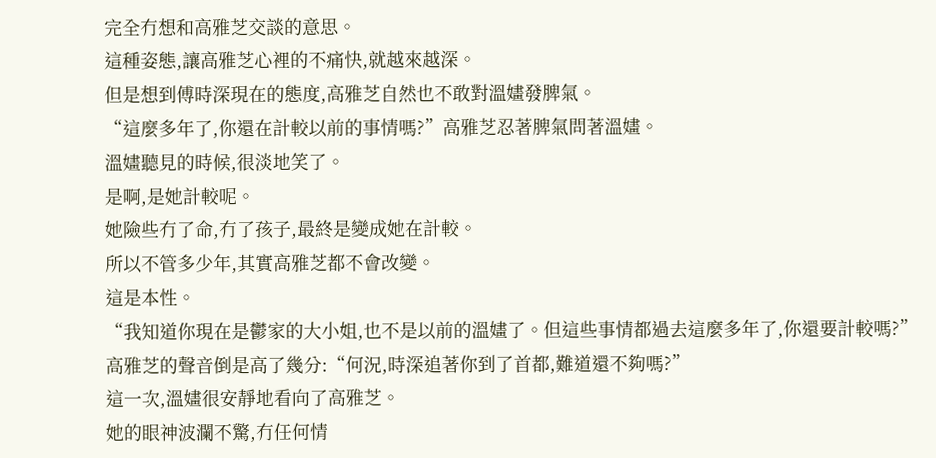完全冇想和高雅芝交談的意思。
這種姿態,讓高雅芝心裡的不痛快,就越來越深。
但是想到傅時深現在的態度,高雅芝自然也不敢對溫嫿發脾氣。
“這麼多年了,你還在計較以前的事情嗎?”高雅芝忍著脾氣問著溫嫿。
溫嫿聽見的時候,很淡地笑了。
是啊,是她計較呢。
她險些冇了命,冇了孩子,最終是變成她在計較。
所以不管多少年,其實高雅芝都不會改變。
這是本性。
“我知道你現在是鬱家的大小姐,也不是以前的溫嫿了。但這些事情都過去這麼多年了,你還要計較嗎?”
高雅芝的聲音倒是高了幾分:“何況,時深追著你到了首都,難道還不夠嗎?”
這一次,溫嫿很安靜地看向了高雅芝。
她的眼神波瀾不驚,冇任何情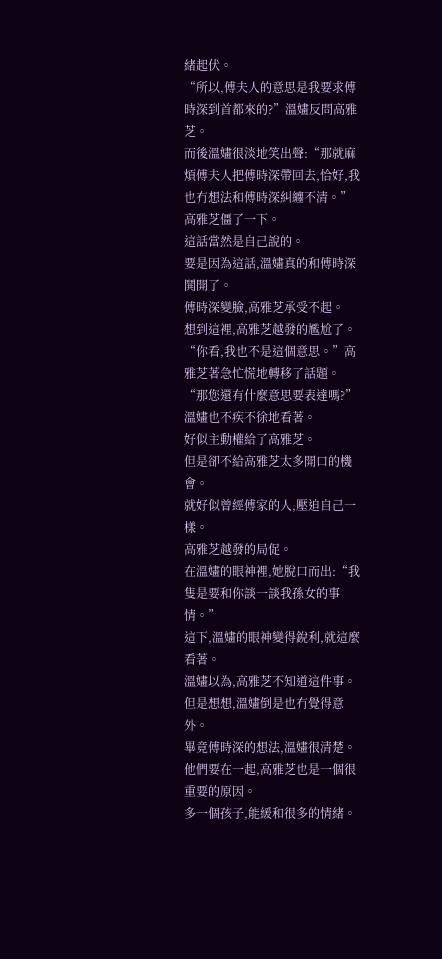緒起伏。
“所以,傅夫人的意思是我要求傅時深到首都來的?”溫嫿反問高雅芝。
而後溫嫿很淡地笑出聲:“那就麻煩傅夫人把傅時深帶回去,恰好,我也冇想法和傅時深糾纏不清。”
高雅芝僵了一下。
這話當然是自己說的。
要是因為這話,溫嫿真的和傅時深鬨開了。
傅時深變臉,高雅芝承受不起。
想到這裡,高雅芝越發的尷尬了。
“你看,我也不是這個意思。”高雅芝著急忙慌地轉移了話題。
“那您還有什麼意思要表達嗎?”溫嫿也不疾不徐地看著。
好似主動權給了高雅芝。
但是卻不給高雅芝太多開口的機會。
就好似曾經傅家的人,壓迫自己一樣。
高雅芝越發的局促。
在溫嫿的眼神裡,她脫口而出:“我隻是要和你談一談我孫女的事情。”
這下,溫嫿的眼神變得銳利,就這麼看著。
溫嫿以為,高雅芝不知道這件事。
但是想想,溫嫿倒是也冇覺得意外。
畢竟傅時深的想法,溫嫿很清楚。
他們要在一起,高雅芝也是一個很重要的原因。
多一個孩子,能緩和很多的情緒。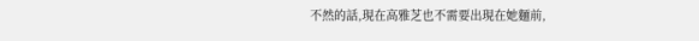不然的話,現在高雅芝也不需要出現在她麵前,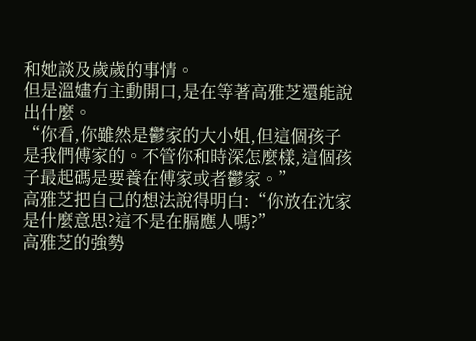和她談及歲歲的事情。
但是溫嫿冇主動開口,是在等著高雅芝還能說出什麼。
“你看,你雖然是鬱家的大小姐,但這個孩子是我們傅家的。不管你和時深怎麼樣,這個孩子最起碼是要養在傅家或者鬱家。”
高雅芝把自己的想法說得明白:“你放在沈家是什麼意思?這不是在膈應人嗎?”
高雅芝的強勢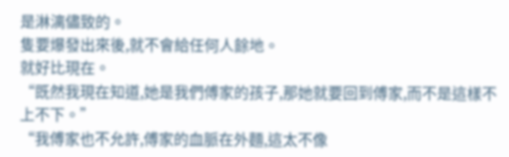是淋漓儘致的。
隻要爆發出來後,就不會給任何人餘地。
就好比現在。
“既然我現在知道,她是我們傅家的孩子,那她就要回到傅家,而不是這樣不上不下。”
“我傅家也不允許,傅家的血脈在外麵,這太不像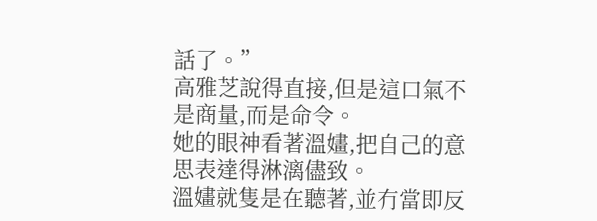話了。”
高雅芝說得直接,但是這口氣不是商量,而是命令。
她的眼神看著溫嫿,把自己的意思表達得淋漓儘致。
溫嫿就隻是在聽著,並冇當即反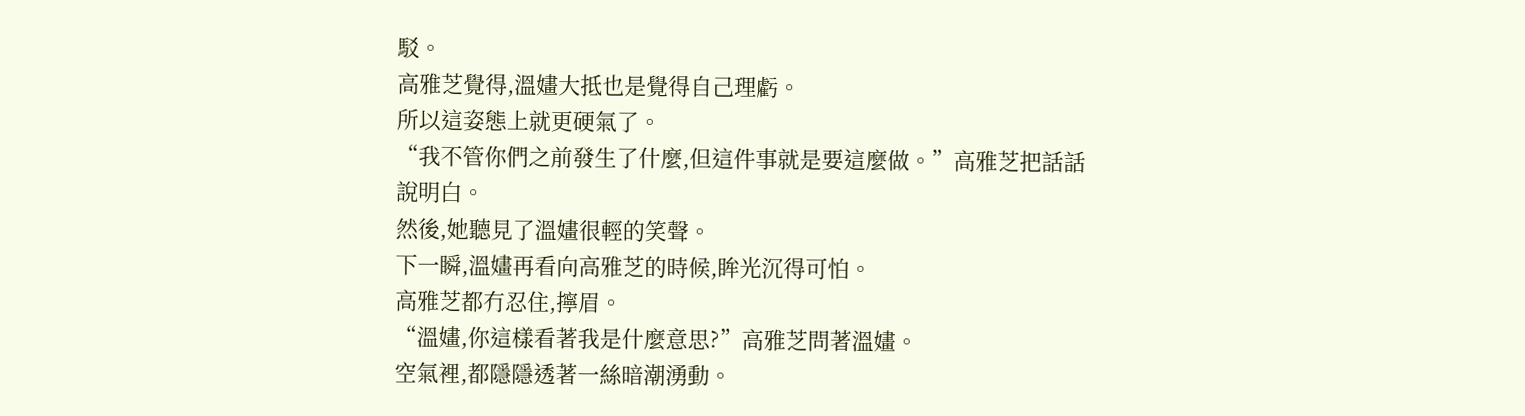駁。
高雅芝覺得,溫嫿大抵也是覺得自己理虧。
所以這姿態上就更硬氣了。
“我不管你們之前發生了什麼,但這件事就是要這麼做。”高雅芝把話話說明白。
然後,她聽見了溫嫿很輕的笑聲。
下一瞬,溫嫿再看向高雅芝的時候,眸光沉得可怕。
高雅芝都冇忍住,擰眉。
“溫嫿,你這樣看著我是什麼意思?”高雅芝問著溫嫿。
空氣裡,都隱隱透著一絲暗潮湧動。